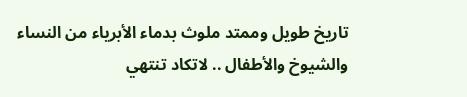تاريخ طويل وممتد ملوث بدماء الأبرياء من النساء والشيوخ والأطفال .. لاتكاد تنتهي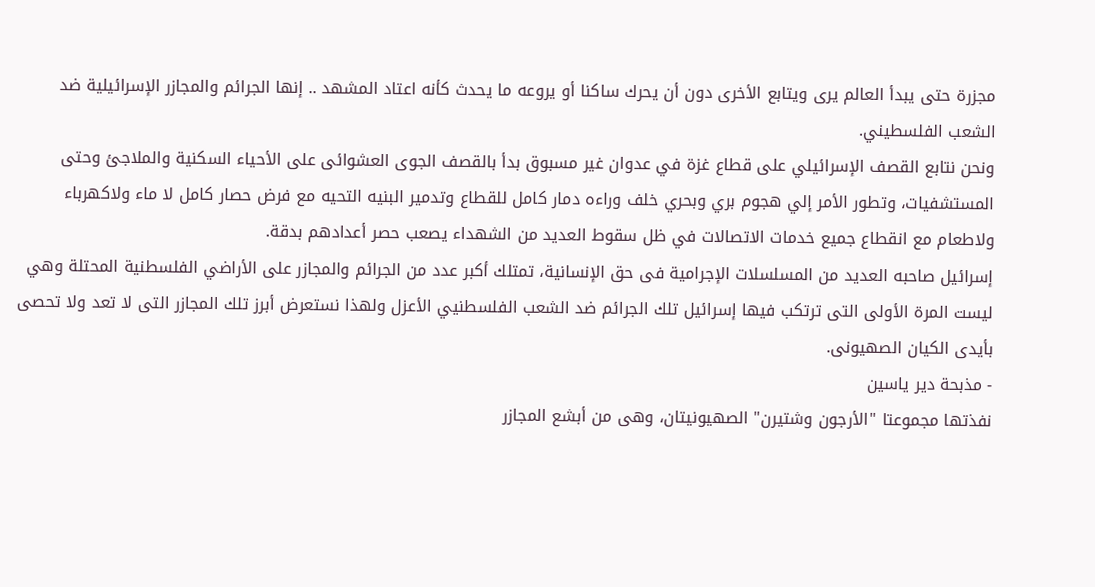مجزرة حتى يبدأ العالم يرى ويتابع الأخرى دون أن يحرك ساكنا أو يروعه ما يحدث كأنه اعتاد المشهد .. إنها الجرائم والمجازر الإسرائيلية ضد الشعب الفلسطيني.
ونحن نتابع القصف الإسرائيلي على قطاع غزة في عدوان غير مسبوق بدأ بالقصف الجوى العشوائى على الأحياء السكنية والملاجئ وحتى المستشفيات، وتطور الأمر إلي هجوم بري وبحري خلف وراءه دمار كامل للقطاع وتدمير البنيه التحيه مع فرض حصار كامل لا ماء ولاكهرباء ولاطعام مع انقطاع جميع خدمات الاتصالات في ظل سقوط العديد من الشهداء يصعب حصر أعدادهم بدقة.
إسرائيل صاحبه العديد من المسلسلات الإجرامية فى حق الإنسانية، تمتلك أكبر عدد من الجرائم والمجازر على الأراضي الفلسطنية المحتلة وهي ليست المرة الأولى التى ترتكب فيها إسرائيل تلك الجرائم ضد الشعب الفلسطنيي الأعزل ولهذا نستعرض أبرز تلك المجازر التى لا تعد ولا تحصى بأيدى الكيان الصهيونى.
- مذبحة دير ياسين
نفذتها مجموعتا "الأرجون وشتيرن" الصهيونيتان، وهى من أبشع المجازر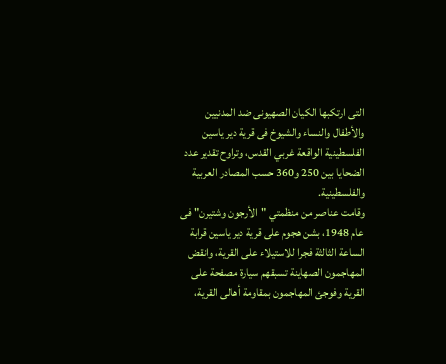التى ارتكبها الكيان الصهيونى ضد المدنيين والأطفال والنساء والشيوخ فى قرية دير ياسين الفلسطينية الواقعة غربي القدس، وتراوح تقدير عدد الضحايا بين 250 و360 حسب المصادر العربية والفلسطينية.
وقامت عناصر من منظمتي "الأرجون وشتيرن" فى عام 1948، بشن هجوم على قرية دير ياسين قرابة الساعة الثالثة فجرا للاستيلاء على القرية، وانقض المهاجمون الصهاينة تسبقهم سيارة مصفحة على القرية وفوجئ المهاجمون بمقاومة أهالى القرية،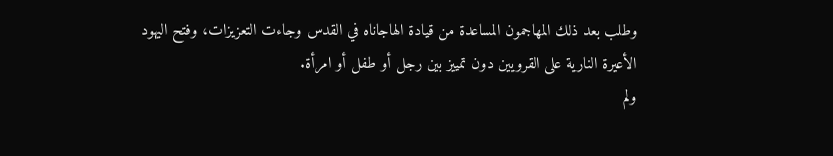وطلب بعد ذلك المهاجمون المساعدة من قيادة الهاجاناه في القدس وجاءت التعزيزات، وفتح اليهود الأعيرة النارية على القرويين دون تمييز بين رجل أو طفل أو امرأة.
ولم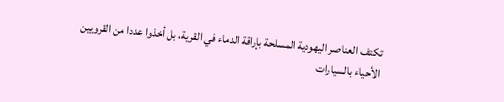تكتف العناصر اليهودية المسلحة بإراقة الدماء في القرية، بل أخذوا عددا من القرويين الأحياء بالسيارات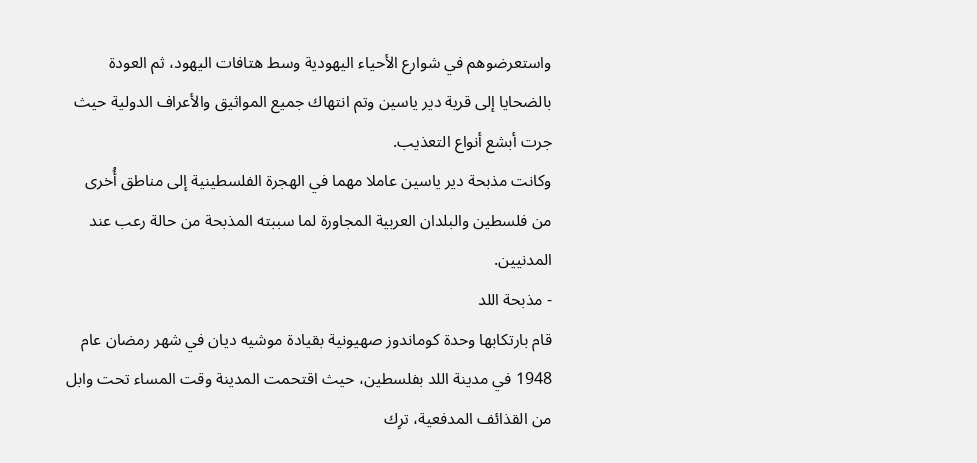واستعرضوهم في شوارع الأحياء اليهودية وسط هتافات اليهود، ثم العودة بالضحايا إلى قرية دير ياسين وتم انتهاك جميع المواثيق والأعراف الدولية حيث جرت أبشع أنواع التعذيب.
وكانت مذبحة دير ياسين عاملا مهما في الهجرة الفلسطينية إلى مناطق أُخرى من فلسطين والبلدان العربية المجاورة لما سببته المذبحة من حالة رعب عند المدنيين.
- مذبحة اللد
قام بارتكابها وحدة كوماندوز صهيونية بقيادة موشيه ديان في شهر رمضان عام 1948 في مدينة اللد بفلسطين، حيث اقتحمت المدينة وقت المساء تحت وابل من القذائف المدفعية، ترِك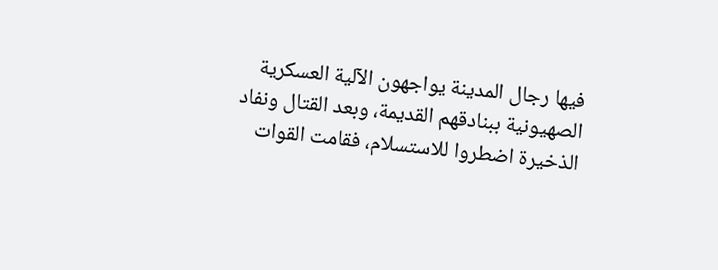فيها رجال المدينة يواجهون الآلية العسكرية الصهيونية ببنادقهم القديمة، وبعد القتال ونفاد الذخيرة اضطروا للاستسلام، فقامت القوات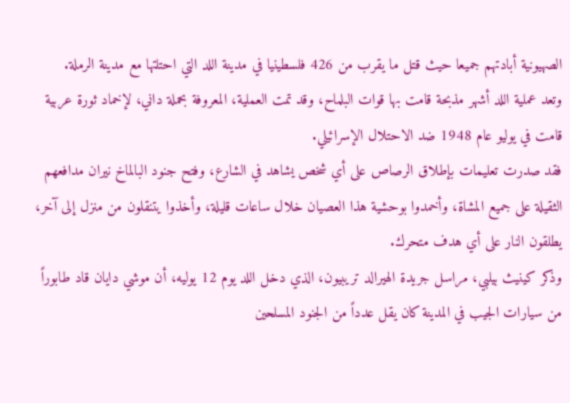الصهيونية أبادتهم جميعا حيث قتل ما يقرب من 426 فلسطينيا في مدينة اللد التي احتلتها مع مدينة الرملة.
وتعد عملية اللد أشهر مذبحة قامت بها قوات البلماح، وقد تمت العملية، المعروفة بحملة داني، لإخماد ثورة عربية قامت في يوليو عام 1948 ضد الاحتلال الإسرائيلي.
فقد صدرت تعليمات بإطلاق الرصاص على أي شخص يشاهد في الشارع، وفتح جنود البالماخ نيران مدافعهم الثقيلة على جميع المشاة، وأخمدوا بوحشية هذا العصيان خلال ساعات قليلة، وأخذوا يتنقلون من منزل إلى آخر، يطلقون النار على أي هدف متحرك.
وذكر كينيث بيلبي، مراسل جريدة الهيرالد تريبيون، الذي دخل اللد يوم 12 يوليه، أن موشي دايان قاد طابوراً من سيارات الجيب في المدينة كان يقل عدداً من الجنود المسلحين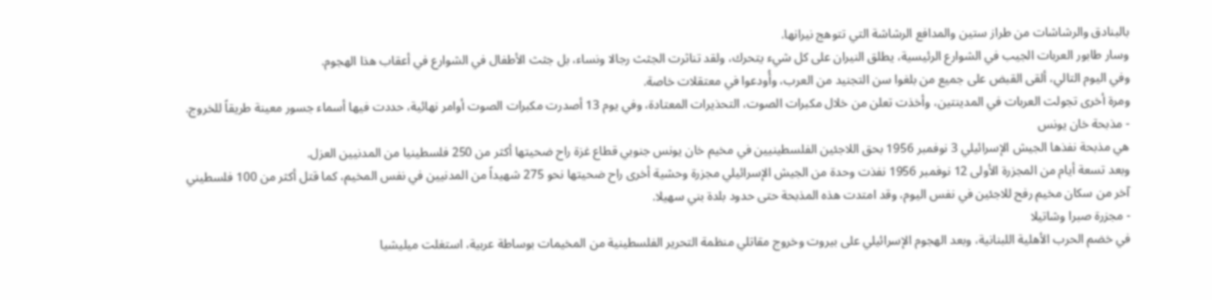بالبنادق والرشاشات من طراز ستين والمدافع الرشاشة التي تتوهج نيرانها.
وسار طابور العربات الجيب في الشوارع الرئيسية، يطلق النيران على كل شيء يتحرك، ولقد تناثرت الجثث رجالا ونساء، بل جثث الأطفال في الشوارع في أعقاب هذا الهجوم.
وفي اليوم التالي، ألقى القبض على جميع من بلغوا سن التجنيد من العرب، وأُودعوا في معتقلات خاصة.
ومرة أخرى تجولت العربات في المدينتين، وأخذت تعلن من خلال مكبرات الصوت، التحذيرات المعتادة، وفي يوم 13 أصدرت مكبرات الصوت أوامر نهائية، حددت فيها أسماء جسور معينة طريقاً للخروج.
- مذبحة خان يونس
هي مذبحة نفذها الجيش الإسرائيلي 3 نوفمبر 1956 بحق اللاجئين الفلسطينيين في مخيم خان يونس جنوبي قطاع غزة راح ضحيتها أكثر من 250 فلسطينيا من المدنيين العزل.
وبعد تسعة أيام من المجزرة الأولى 12 نوفمبر 1956 نفذت وحدة من الجيش الإسرائيلي مجزرة وحشية أخرى راح ضحيتها نحو 275 شهيداً من المدنيين في نفس المخيم، كما قتل أكثر من 100 فلسطيني آخر من سكان مخيم رفح للاجئين في نفس اليوم، وقد امتدت هذه المذبحة حتى حدود بلدة بني سهيلا.
- مجزرة صبرا وشاتيلا
في خضم الحرب الأهلية اللبنانية، وبعد الهجوم الإسرائيلي على بيروت وخروج مقاتلي منظمة التحرير الفلسطينية من المخيمات بوساطة عربية، استغلت ميليشيا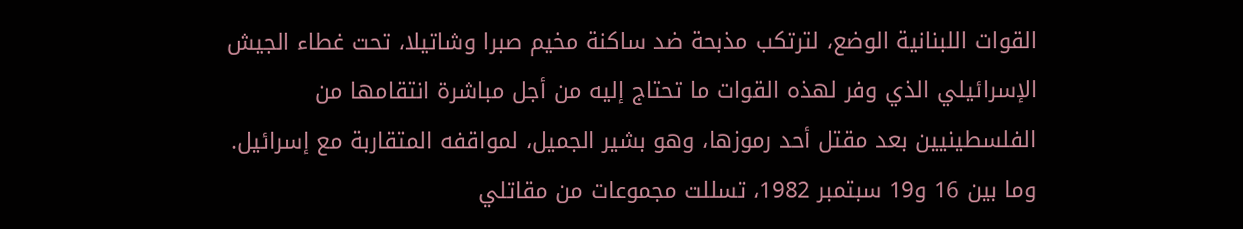القوات اللبنانية الوضع، لترتكب مذبحة ضد ساكنة مخيم صبرا وشاتيلا، تحت غطاء الجيش الإسرائيلي الذي وفر لهذه القوات ما تحتاج إليه من أجل مباشرة انتقامها من الفلسطينيين بعد مقتل أحد رموزها، وهو بشير الجميل، لمواقفه المتقاربة مع إسرائيل.
وما بين 16 و19 سبتمبر 1982، تسللت مجموعات من مقاتلي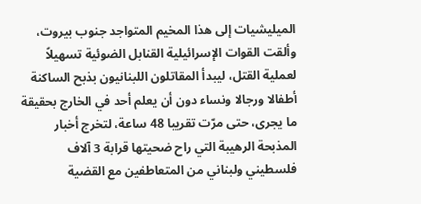الميليشيات إلى هذا المخيم المتواجد جنوب بيروت، وألقت القوات الإسرائيلية القنابل الضوئية تسهيلاً لعملية القتل، ليبدأ المقاتلون اللبنانيون بذبح الساكنة أطفالا ورجالا ونساء دون أن يعلم أحد في الخارج بحقيقة ما يجرى، حتى مرّت تقريبا 48 ساعة، لتخرج أخبار المذبحة الرهيبة التي راح ضحيتها قرابة 3 آلاف فلسطيني ولبناني من المتعاطفين مع القضية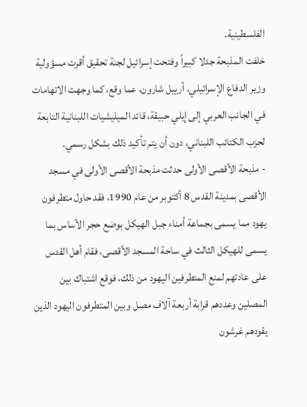الفلسطينية.
خلفت المذبحة جدلا كبيراً وفتحت إسرائيل لجنة تحقيق أقرت مسؤولية وزير الدفاع الإسرائيلي، أرييل شارون، عما وقع، كما وجهت الاتهامات في الجانب العربي إلى إيلي حبيقة، قائد الميليشيات اللبنانية التابعة لحزب الكتائب اللبناني، دون أن يتم تأكيد ذلك بشكل رسمي.
- مذبحة الأقصى الأولى حدثت مذبحة الأقصى الأولى في مسجد الأقصى بمدينة القدس 8 أكتوبر من عام 1990، فقد حاول متطرفون يهود مما يسمى بجماعة أمناء جبل الهيكل بوضع حجر الأساس بما يسمى للهيكل الثالث في ساحة المسجد الأقصى، فقام أهل القدس على عادتهم لمنع المتطرفين اليهود من ذلك، فوقع اشتباك بين المصلين وعددهم قرابة أربعة آلاف مصل وبين المتطرفون اليهود الذين يقودهم غرشون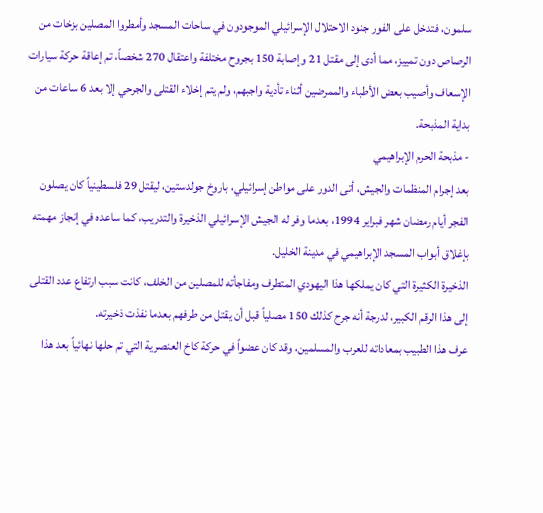سلمون، فتدخل على الفور جنود الاحتلال الإسرائيلي الموجودون في ساحات المسجد وأمطروا المصلين بزخات من الرصاص دون تمييز، مما أدى إلى مقتل 21 وإصابة 150 بجروح مختلفة واعتقال 270 شخصاً، تم إعاقة حركة سيارات الإسعاف وأصيب بعض الأطباء والممرضين أثناء تأدية واجبهم، ولم يتم إخلاء القتلى والجرحي إلا بعد 6 ساعات من بداية المذبحة.
- مذبحة الحرم الإبراهيمي
بعد إجرام المنظمات والجيش، أتى الدور على مواطن إسرائيلي، باروخ جولدستين، ليقتل 29 فلسطينياً كان يصلون الفجر أيام رمضان شهر فبراير 1994، بعدما وفر له الجيش الإسرائيلي الذخيرة والتدريب، كما ساعده في إنجاز مهمته بإغلاق أبواب المسجد الإبراهيمي في مدينة الخليل.
الذخيرة الكثيرة التي كان يملكها هذا اليهودي المتطرف ومفاجأته للمصلين من الخلف، كانت سبب ارتفاع عدد القتلى إلى هذا الرقم الكبير، لدرجة أنه جرح كذلك 150 مصلياً قبل أن يقتل من طرفهم بعدما نفذت ذخيرته.
عرف هذا الطبيب بمعاداته للعرب والمسلمين، وقد كان عضواً في حركة كاخ العنصرية التي تم حلها نهائياً بعد هذا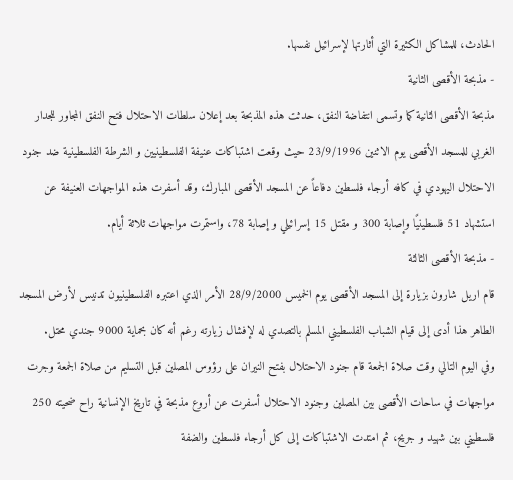الحادث، للمشاكل الكثيرة التي أثارتها لإسرائيل نفسها.
- مذبحة الأقصى الثانية
مذبحة الأقصى الثانية كما وتسمى انتفاضة النفق، حدثت هذه المذبحة بعد إعلان سلطات الاحتلال فتح النفق المجاور للجدار الغربي للمسجد الأقصى يوم الاثنين 23/9/1996 حيث وقعت اشتباكات عنيفة الفلسطينيين و الشرطة الفلسطينية ضد جنود الاحتلال اليهودي في كافه أرجاء فلسطين دفاعاً عن المسجد الأقصى المبارك، وقد أسفرت هذه المواجهات العنيفة عن استشهاد 51 فلسطينيًا وإصابة 300 و مقتل 15 إسرائيلي و إصابة 78، واستمرت مواجهات ثلاثة أيام.
- مذبحة الأقصى الثالثة
قام اريل شارون بزيارة إلى المسجد الأقصى يوم الخميس 28/9/2000 الأمر الذي اعتبره الفلسطينيون تدنيس لأرض المسجد الطاهر هذا أدى إلى قيام الشباب الفلسطيني المسلم بالتصدي له لإفشال زيارته رغم أنه كان بحماية 9000 جندي محتل.
وفي اليوم التالي وقت صلاة الجمعة قام جنود الاحتلال بفتح النيران على رؤوس المصلين قبل التسليم من صلاة الجمعة وجرت مواجهات في ساحات الأقصى بين المصلين وجنود الاحتلال أسفرت عن أروع مذبحة في تاريخ الإنسانية راح ضحيته 250 فلسطيني بين شهيد و جريح، ثم امتدت الاشتباكات إلى كل أرجاء فلسطين والضفة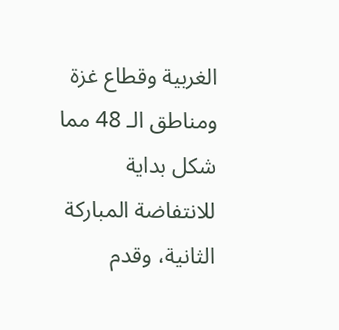الغربية وقطاع غزة ومناطق الـ 48 مما شكل بداية للانتفاضة المباركة الثانية، وقدم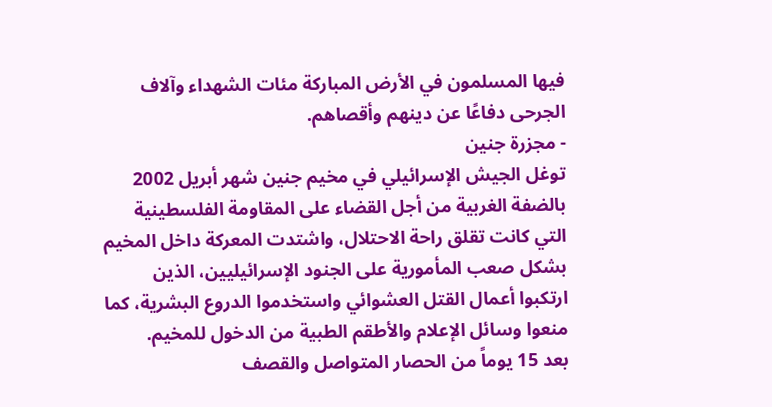فيها المسلمون في الأرض المباركة مئات الشهداء وآلاف الجرحى دفاعًا عن دينهم وأقصاهم.
- مجزرة جنين
توغل الجيش الإسرائيلي في مخيم جنين شهر أبريل 2002 بالضفة الغربية من أجل القضاء على المقاومة الفلسطينية التي كانت تقلق راحة الاحتلال، واشتدت المعركة داخل المخيم بشكل صعب المأمورية على الجنود الإسرائيليين، الذين ارتكبوا أعمال القتل العشوائي واستخدموا الدروع البشرية، كما منعوا وسائل الإعلام والأطقم الطبية من الدخول للمخيم.
بعد 15 يوماً من الحصار المتواصل والقصف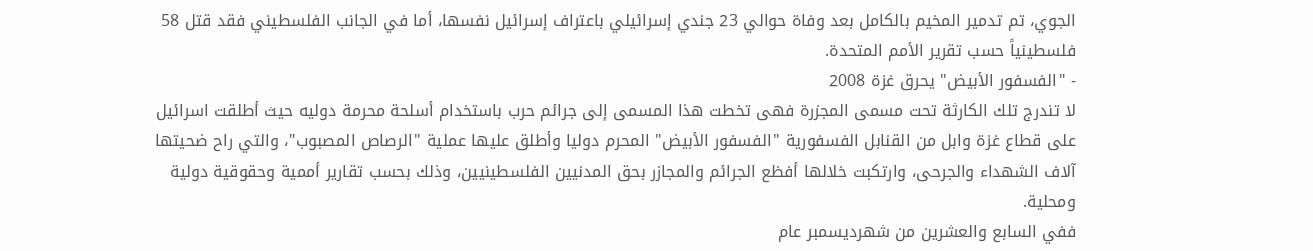الجوي، تم تدمير المخيم بالكامل بعد وفاة حوالي 23 جندي إسرائيلي باعتراف إسرائيل نفسها، أما في الجانب الفلسطيني فقد قتل 58 فلسطينياً حسب تقرير الأمم المتحدة.
- "الفسفور الأبيض" يحرق غزة 2008
لا تندرج تلك الكارثة تحت مسمى المجزرة فهى تخطت هذا المسمى إلى جرائم حرب باستخدام أسلحة محرمة دوليه حيث أطلقت اسرائيل على قطاع غزة وابل من القنابل الفسفورية "الفسفور الأبيض" المحرم دوليا وأطلق عليها عملية "الرصاص المصبوب"، والتي راح ضحيتها آلاف الشهداء والجرحى، وارتكبت خلالها أفظع الجرائم والمجازر بحق المدنيين الفلسطينيين، وذلك بحسب تقارير أممية وحقوقية دولية ومحلية.
ففي السابع والعشرين من شهرديسمبر عام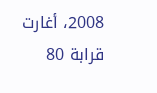2008، أغارت قرابة 80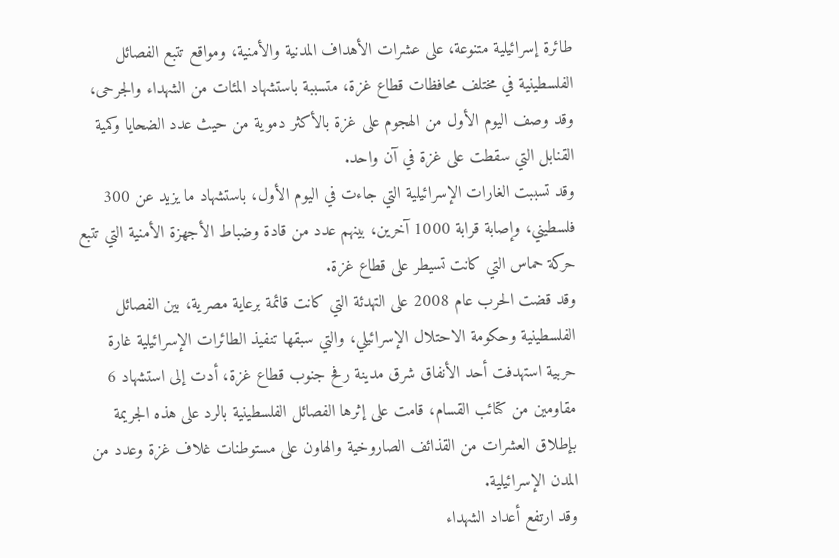طائرة إسرائيلية متنوعة، على عشرات الأهداف المدنية والأمنية، ومواقع تتبع الفصائل الفلسطينية في مختلف محافظات قطاع غزة، متسببة باستشهاد المئات من الشهداء والجرحى، وقد وصف اليوم الأول من الهجوم على غزة بالأكثر دموية من حيث عدد الضحايا وكمية القنابل التي سقطت على غزة في آن واحد.
وقد تسببت الغارات الإسرائيلية التي جاءت في اليوم الأول، باستشهاد ما يزيد عن 300 فلسطيني، وإصابة قرابة 1000 آخرين، بينهم عدد من قادة وضباط الأجهزة الأمنية التي تتبع حركة حماس التي كانت تسيطر على قطاع غزة.
وقد قضت الحرب عام 2008 على التهدئة التي كانت قائمة برعاية مصرية، بين الفصائل الفلسطينية وحكومة الاحتلال الإسرائيلي، والتي سبقها تنفيذ الطائرات الإسرائيلية غارة حربية استهدفت أحد الأنفاق شرق مدينة رفح جنوب قطاع غزة، أدت إلى استشهاد 6 مقاومين من كتائب القسام، قامت على إثرها الفصائل الفلسطينية بالرد على هذه الجريمة بإطلاق العشرات من القذائف الصاروخية والهاون على مستوطنات غلاف غزة وعدد من المدن الإسرائيلية.
وقد ارتفع أعداد الشهداء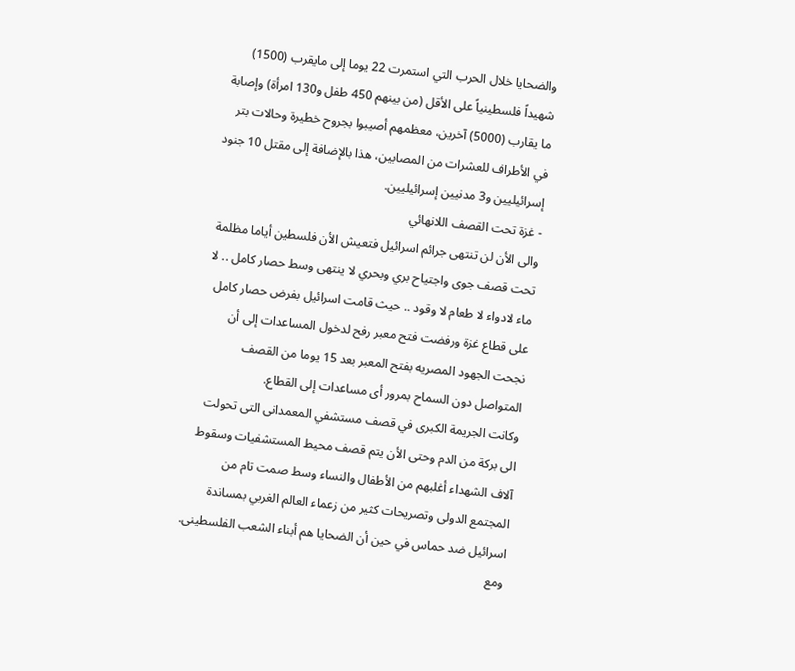والضحايا خلال الحرب التي استمرت 22 يوما إلى مايقرب (1500) شهيداً فلسطينياً على الأقل (من بينهم 450 طفل و130 امرأة) وإصابة ما يقارب (5000) آخرين، معظمهم أصيبوا بجروح خطيرة وحالات بتر في الأطراف للعشرات من المصابين، هذا بالإضافة إلى مقتل 10 جنود إسرائيليين و3 مدنيين إسرائيليين.
- غزة تحت القصف اللانهائي
والى الأن لن تنتهى جرائم اسرائيل فتعيش الأن فلسطين أياما مظلمة تحت قصف جوى واجتياح بري وبحري لا ينتهى وسط حصار كامل .. لا ماء لادواء لا طعام لا وقود .. حيث قامت اسرائيل بفرض حصار كامل على قطاع غزة ورفضت فتح معبر رفح لدخول المساعدات إلى أن نجحت الجهود المصريه بفتح المعبر بعد 15 يوما من القصف المتواصل دون السماح بمرور أى مساعدات إلى القطاع.
وكانت الجريمة الكبرى في قصف مستشفي المعمدانى التى تحولت الى بركة من الدم وحتى الأن يتم قصف محيط المستشفيات وسقوط آلاف الشهداء أغلبهم من الأطفال والنساء وسط صمت تام من المجتمع الدولى وتصريحات كثير من زعماء العالم الغربي بمساندة اسرائيل ضد حماس في حين أن الضحايا هم أبناء الشعب الفلسطينى.
ومع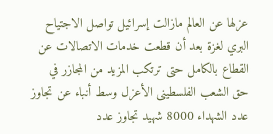عزلها عن العالم مازالت إسرائيل تواصل الاجتياح البري لغزة بعد أن قطعت خدمات الاتصالات عن القطاع بالكامل حتى ترتكب المزيد من المجازر في حق الشعب الفلسطينى الأعزل وسط أنباء عن تجاوز عدد الشهداء 8000 شهيد تجاوز عدد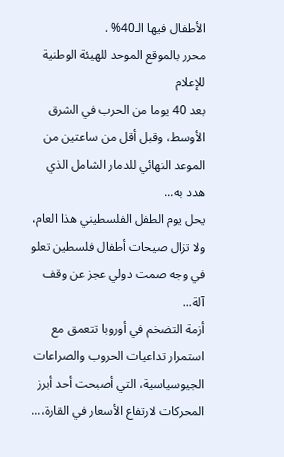الأطفال فيها الـ40% .
محرر بالموقع الموحد للهيئة الوطنية للإعلام
بعد 40 يوما من الحرب في الشرق الأوسط، وقبل أقل من ساعتين من الموعد النهائي للدمار الشامل الذي هدد به...
يحل يوم الطفل الفلسطيني هذا العام، ولا تزال صيحات أطفال فلسطين تعلو في وجه صمت دولي عجز عن وقف آلة...
أزمة التضخم في أوروبا تتعمق مع استمرار تداعيات الحروب والصراعات الجيوسياسية، التي أصبحت أحد أبرز المحركات لارتفاع الأسعار في القارة،...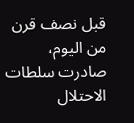قبل نصف قرن من اليوم، صادرت سلطات الاحتلال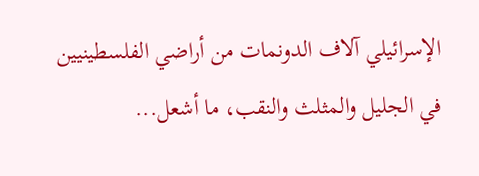الإسرائيلي آلاف الدونمات من أراضي الفلسطينيين في الجليل والمثلث والنقب، ما أشعل...